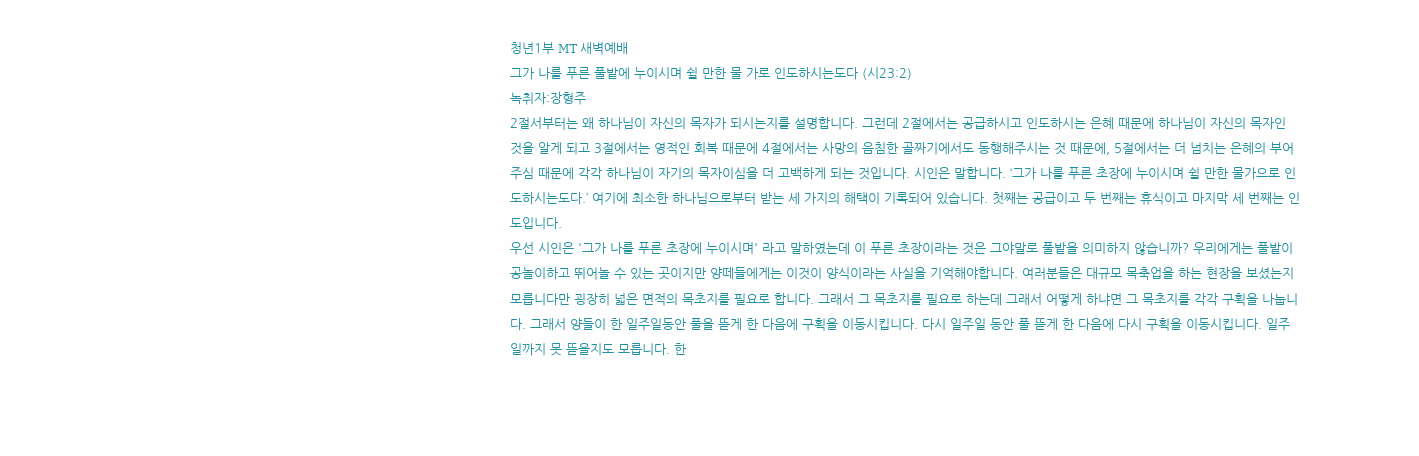청년1부 MT 새벽예배
그가 나를 푸른 풀밭에 누이시며 쉴 만한 물 가로 인도하시는도다 (시23:2)
녹취자:장형주
2절서부터는 왜 하나님이 자신의 목자가 되시는지를 설명합니다. 그런데 2절에서는 공급하시고 인도하시는 은혜 때문에 하나님이 자신의 목자인 것을 알게 되고 3절에서는 영적인 회복 때문에 4절에서는 사망의 음침한 골짜기에서도 동행해주시는 것 때문에, 5절에서는 더 넘치는 은혜의 부어주심 때문에 각각 하나님이 자기의 목자이심을 더 고백하게 되는 것입니다. 시인은 말합니다. ‘그가 나를 푸른 초장에 누이시며 쉴 만한 물가으로 인도하시는도다.’ 여기에 최소한 하나님으로부터 받는 세 가지의 해택이 기록되어 있습니다. 첫째는 공급이고 두 번째는 휴식이고 마지막 세 번째는 인도입니다.
우선 시인은 '그가 나를 푸른 초장에 누이시며' 라고 말하였는데 이 푸른 초장이라는 것은 그야말로 풀밭을 의미하지 않습니까? 우리에게는 풀밭이 공놀이하고 뛰어놀 수 있는 곳이지만 양떼들에게는 이것이 양식이라는 사실을 기억해야합니다. 여러분들은 대규모 목축업을 하는 현장을 보셨는지 모릅니다만 굉장히 넓은 면적의 목초지를 필요로 합니다. 그래서 그 목초지를 필요로 하는데 그래서 어떻게 하냐면 그 목초지를 각각 구획을 나눕니다. 그래서 양들이 한 일주일동안 풀을 뜯게 한 다음에 구획을 이동시킵니다. 다시 일주일 동안 풀 뜯게 한 다음에 다시 구획을 이동시킵니다. 일주일까지 못 뜯을지도 모릅니다. 한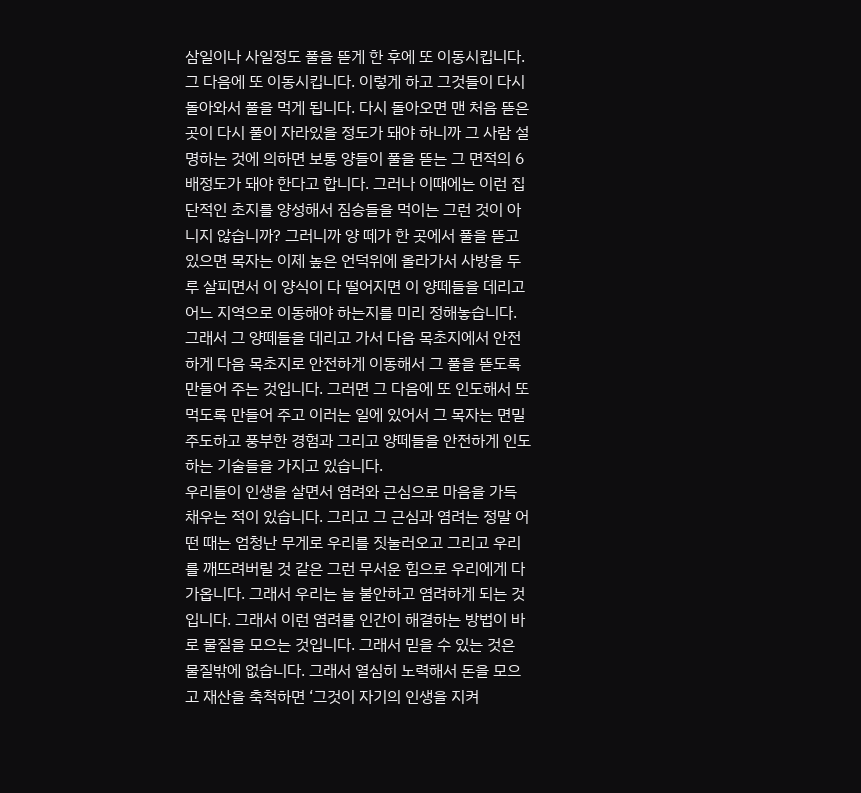삼일이나 사일정도 풀을 뜯게 한 후에 또 이동시킵니다. 그 다음에 또 이동시킵니다. 이렇게 하고 그것들이 다시 돌아와서 풀을 먹게 됩니다. 다시 돌아오면 맨 처음 뜯은 곳이 다시 풀이 자라있을 정도가 돼야 하니까 그 사람 설명하는 것에 의하면 보통 양들이 풀을 뜯는 그 면적의 6배정도가 돼야 한다고 합니다. 그러나 이때에는 이런 집단적인 초지를 양성해서 짐승들을 먹이는 그런 것이 아니지 않습니까? 그러니까 양 떼가 한 곳에서 풀을 뜯고 있으면 목자는 이제 높은 언덕위에 올라가서 사방을 두루 살피면서 이 양식이 다 떨어지면 이 양떼들을 데리고 어느 지역으로 이동해야 하는지를 미리 정해놓습니다. 그래서 그 양떼들을 데리고 가서 다음 목초지에서 안전하게 다음 목초지로 안전하게 이동해서 그 풀을 뜯도록 만들어 주는 것입니다. 그러면 그 다음에 또 인도해서 또 먹도록 만들어 주고 이러는 일에 있어서 그 목자는 면밀 주도하고 풍부한 경험과 그리고 양떼들을 안전하게 인도하는 기술들을 가지고 있습니다.
우리들이 인생을 살면서 염려와 근심으로 마음을 가득 채우는 적이 있습니다. 그리고 그 근심과 염려는 정말 어떤 때는 엄청난 무게로 우리를 짓눌러오고 그리고 우리를 깨뜨려버릴 것 같은 그런 무서운 힘으로 우리에게 다가옵니다. 그래서 우리는 늘 불안하고 염려하게 되는 것입니다. 그래서 이런 염려를 인간이 해결하는 방법이 바로 물질을 모으는 것입니다. 그래서 믿을 수 있는 것은 물질밖에 없습니다. 그래서 열심히 노력해서 돈을 모으고 재산을 축척하면 ‘그것이 자기의 인생을 지켜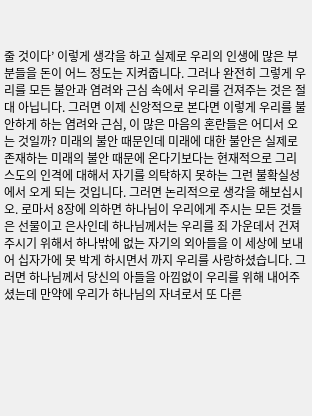줄 것이다’ 이렇게 생각을 하고 실제로 우리의 인생에 많은 부분들을 돈이 어느 정도는 지켜줍니다. 그러나 완전히 그렇게 우리를 모든 불안과 염려와 근심 속에서 우리를 건져주는 것은 절대 아닙니다. 그러면 이제 신앙적으로 본다면 이렇게 우리를 불안하게 하는 염려와 근심, 이 많은 마음의 혼란들은 어디서 오는 것일까? 미래의 불안 때문인데 미래에 대한 불안은 실제로 존재하는 미래의 불안 때문에 온다기보다는 현재적으로 그리스도의 인격에 대해서 자기를 의탁하지 못하는 그런 불확실성에서 오게 되는 것입니다. 그러면 논리적으로 생각을 해보십시오. 로마서 8장에 의하면 하나님이 우리에게 주시는 모든 것들은 선물이고 은사인데 하나님께서는 우리를 죄 가운데서 건져주시기 위해서 하나밖에 없는 자기의 외아들을 이 세상에 보내어 십자가에 못 박게 하시면서 까지 우리를 사랑하셨습니다. 그러면 하나님께서 당신의 아들을 아낌없이 우리를 위해 내어주셨는데 만약에 우리가 하나님의 자녀로서 또 다른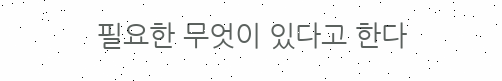필요한 무엇이 있다고 한다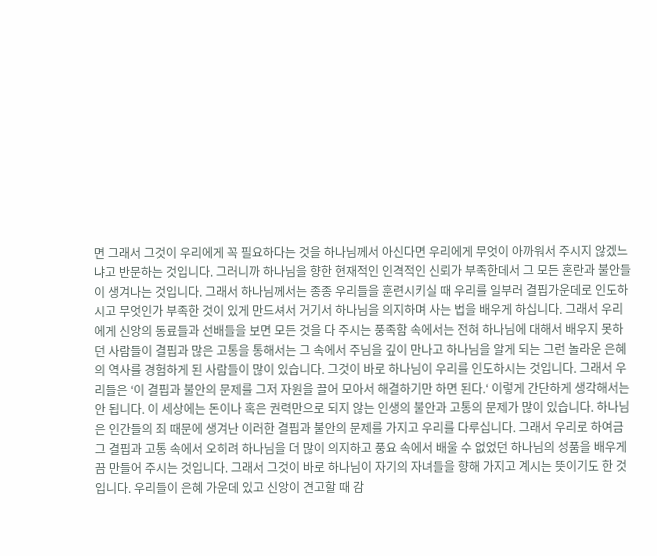면 그래서 그것이 우리에게 꼭 필요하다는 것을 하나님께서 아신다면 우리에게 무엇이 아까워서 주시지 않겠느냐고 반문하는 것입니다. 그러니까 하나님을 향한 현재적인 인격적인 신뢰가 부족한데서 그 모든 혼란과 불안들이 생겨나는 것입니다. 그래서 하나님께서는 종종 우리들을 훈련시키실 때 우리를 일부러 결핍가운데로 인도하시고 무엇인가 부족한 것이 있게 만드셔서 거기서 하나님을 의지하며 사는 법을 배우게 하십니다. 그래서 우리에게 신앙의 동료들과 선배들을 보면 모든 것을 다 주시는 풍족함 속에서는 전혀 하나님에 대해서 배우지 못하던 사람들이 결핍과 많은 고통을 통해서는 그 속에서 주님을 깊이 만나고 하나님을 알게 되는 그런 놀라운 은혜의 역사를 경험하게 된 사람들이 많이 있습니다. 그것이 바로 하나님이 우리를 인도하시는 것입니다. 그래서 우리들은 ‘이 결핍과 불안의 문제를 그저 자원을 끌어 모아서 해결하기만 하면 된다.‘ 이렇게 간단하게 생각해서는 안 됩니다. 이 세상에는 돈이나 혹은 권력만으로 되지 않는 인생의 불안과 고통의 문제가 많이 있습니다. 하나님은 인간들의 죄 때문에 생겨난 이러한 결핍과 불안의 문제를 가지고 우리를 다루십니다. 그래서 우리로 하여금 그 결핍과 고통 속에서 오히려 하나님을 더 많이 의지하고 풍요 속에서 배울 수 없었던 하나님의 성품을 배우게끔 만들어 주시는 것입니다. 그래서 그것이 바로 하나님이 자기의 자녀들을 향해 가지고 계시는 뜻이기도 한 것입니다. 우리들이 은혜 가운데 있고 신앙이 견고할 때 감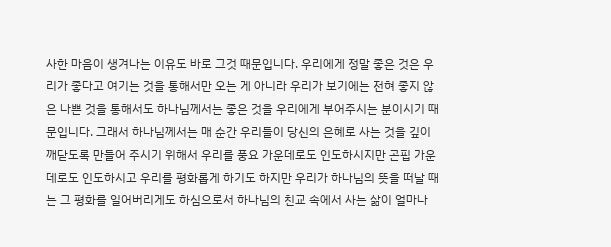사한 마음이 생겨나는 이유도 바로 그것 때문입니다. 우리에게 정말 좋은 것은 우리가 좋다고 여기는 것을 통해서만 오는 게 아니라 우리가 보기에는 전혀 좋지 않은 나쁜 것을 통해서도 하나님께서는 좋은 것을 우리에게 부어주시는 분이시기 때문입니다. 그래서 하나님께서는 매 순간 우리들이 당신의 은혜로 사는 것을 깊이 깨닫도록 만들어 주시기 위해서 우리를 풍요 가운데로도 인도하시지만 곤핍 가운데로도 인도하시고 우리를 평화롭게 하기도 하지만 우리가 하나님의 뜻을 떠날 때는 그 평화를 일어버리게도 하심으로서 하나님의 친교 속에서 사는 삶이 얼마나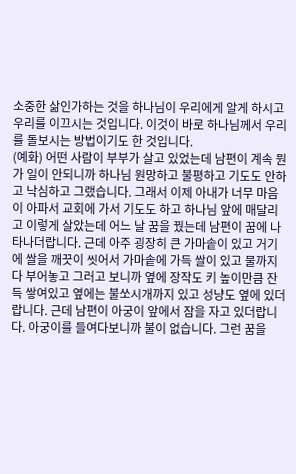소중한 삶인가하는 것을 하나님이 우리에게 알게 하시고 우리를 이끄시는 것입니다. 이것이 바로 하나님께서 우리를 돌보시는 방법이기도 한 것입니다.
(예화) 어떤 사람이 부부가 살고 있었는데 남편이 계속 뭔가 일이 안되니까 하나님 원망하고 불평하고 기도도 안하고 낙심하고 그랬습니다. 그래서 이제 아내가 너무 마음이 아파서 교회에 가서 기도도 하고 하나님 앞에 매달리고 이렇게 살았는데 어느 날 꿈을 꿨는데 남편이 꿈에 나타나더랍니다. 근데 아주 굉장히 큰 가마솥이 있고 거기에 쌀을 깨끗이 씻어서 가마솥에 가득 쌀이 있고 물까지 다 부어놓고 그러고 보니까 옆에 장작도 키 높이만큼 잔득 쌓여있고 옆에는 불쏘시개까지 있고 성냥도 옆에 있더랍니다. 근데 남편이 아궁이 앞에서 잠을 자고 있더랍니다. 아궁이를 들여다보니까 불이 없습니다. 그런 꿈을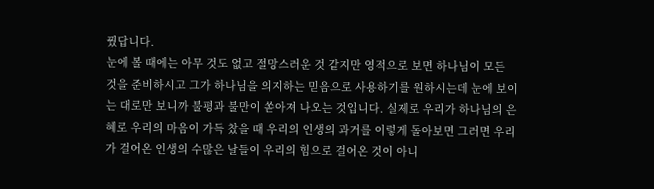꿨답니다.
눈에 볼 때에는 아무 것도 없고 절망스러운 것 같지만 영적으로 보면 하나님이 모든 것을 준비하시고 그가 하나님을 의지하는 믿음으로 사용하기를 원하시는데 눈에 보이는 대로만 보니까 불평과 불만이 쏟아져 나오는 것입니다. 실제로 우리가 하나님의 은혜로 우리의 마음이 가득 찼을 때 우리의 인생의 과거를 이렇게 돌아보면 그러면 우리가 걸어온 인생의 수많은 날들이 우리의 힘으로 걸어온 것이 아니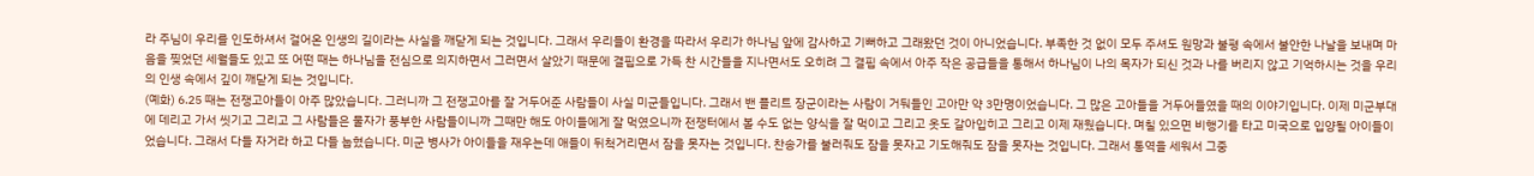라 주님이 우리를 인도하셔서 걸어온 인생의 길이라는 사실을 깨닫게 되는 것입니다. 그래서 우리들이 환경을 따라서 우리가 하나님 앞에 감사하고 기뻐하고 그래왔던 것이 아니었습니다. 부족한 것 없이 모두 주셔도 원망과 불평 속에서 불안한 나날을 보내며 마음을 찢었던 세월들도 있고 또 어떤 때는 하나님을 전심으로 의지하면서 그러면서 살았기 때문에 결핍으로 가득 찬 시간들을 지나면서도 오히려 그 결핍 속에서 아주 작은 공급들을 통해서 하나님이 나의 목자가 되신 것과 나를 버리지 않고 기억하시는 것을 우리의 인생 속에서 깊이 깨닫게 되는 것입니다.
(예화) 6.25 때는 전쟁고아들이 아주 많았습니다. 그러니까 그 전쟁고아를 잘 거두어준 사람들이 사실 미군들입니다. 그래서 밴 플리트 장군이라는 사람이 거둬들인 고아만 약 3만명이었습니다. 그 많은 고아들을 거두어들였을 때의 이야기입니다. 이제 미군부대에 데리고 가서 씻기고 그리고 그 사람들은 물자가 풍부한 사람들이니까 그때만 해도 아이들에게 잘 먹였으니까 전쟁터에서 볼 수도 없는 양식을 잘 먹이고 그리고 옷도 갈아입히고 그리고 이제 재웠습니다. 며칠 있으면 비행기를 타고 미국으로 입양될 아이들이었습니다. 그래서 다들 자거라 하고 다들 눕혔습니다. 미군 병사가 아이들을 재우는데 애들이 뒤척거리면서 잠을 못자는 것입니다. 찬송가를 불러줘도 잠을 못자고 기도해줘도 잠을 못자는 것입니다. 그래서 통역을 세워서 그중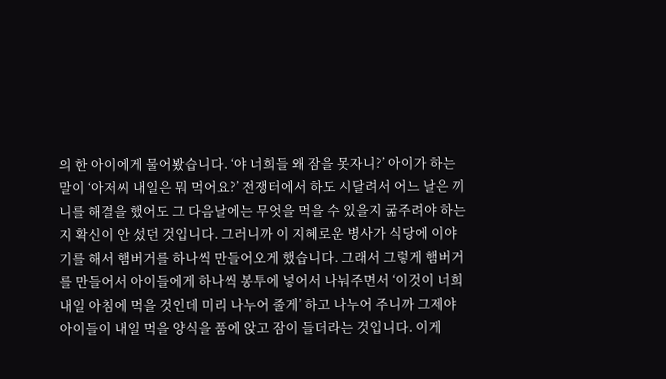의 한 아이에게 물어봤습니다. ‘야 너희들 왜 잠을 못자니?’ 아이가 하는 말이 ‘아저씨 내일은 뭐 먹어요?’ 전쟁터에서 하도 시달려서 어느 날은 끼니를 해결을 했어도 그 다음날에는 무엇을 먹을 수 있을지 굶주려야 하는지 확신이 안 섰던 것입니다. 그러니까 이 지혜로운 병사가 식당에 이야기를 해서 햄버거를 하나씩 만들어오게 했습니다. 그래서 그렇게 햄버거를 만들어서 아이들에게 하나씩 봉투에 넣어서 나눠주면서 ‘이것이 너희 내일 아침에 먹을 것인데 미리 나누어 줄게’ 하고 나누어 주니까 그제야 아이들이 내일 먹을 양식을 품에 앉고 잠이 들더라는 것입니다. 이게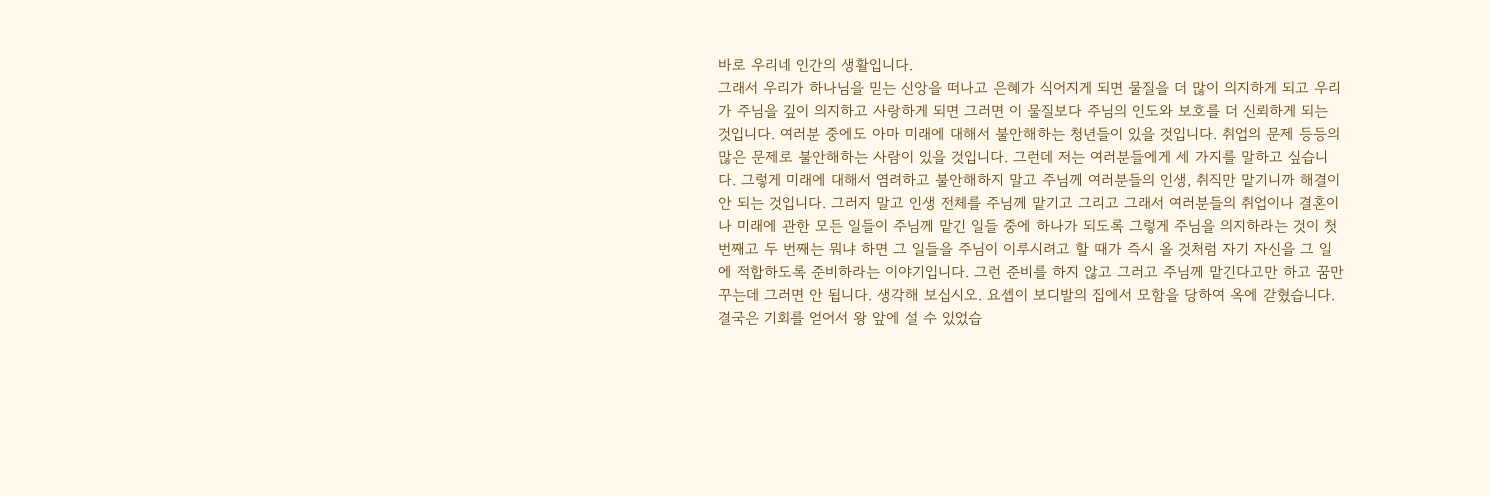바로 우리네 인간의 생활입니다.
그래서 우리가 하나님을 믿는 신앙을 떠나고 은혜가 식어지게 되면 물질을 더 많이 의지하게 되고 우리가 주님을 깊이 의지하고 사랑하게 되면 그러면 이 물질보다 주님의 인도와 보호를 더 신뢰하게 되는 것입니다. 여러분 중에도 아마 미래에 대해서 불안해하는 청년들이 있을 것입니다. 취업의 문제 등등의 많은 문제로 불안해하는 사람이 있을 것입니다. 그런데 저는 여러분들에게 세 가지를 말하고 싶습니다. 그렇게 미래에 대해서 염려하고 불안해하지 말고 주님께 여러분들의 인생, 취직만 맡기니까 해결이 안 되는 것입니다. 그러지 말고 인생 전체를 주님께 맡기고 그리고 그래서 여러분들의 취업이나 결혼이나 미래에 관한 모든 일들이 주님께 맡긴 일들 중에 하나가 되도록 그렇게 주님을 의지하라는 것이 첫 번째고 두 번째는 뭐냐 하면 그 일들을 주님이 이루시려고 할 때가 즉시 올 것처럼 자기 자신을 그 일에 적합하도록 준비하라는 이야기입니다. 그런 준비를 하지 않고 그러고 주님께 맡긴다고만 하고 꿈만 꾸는데 그러면 안 됩니다. 생각해 보십시오. 요셉이 보디발의 집에서 모함을 당하여 옥에 갇혔습니다. 결국은 기회를 얻어서 왕 앞에 설 수 있었습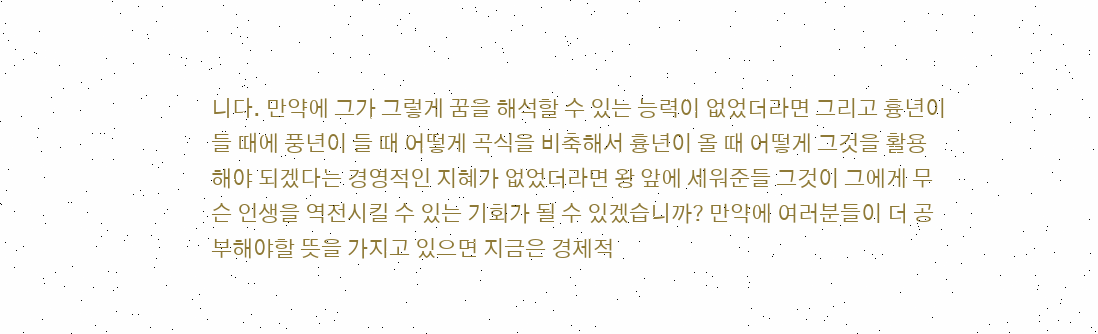니다. 만약에 그가 그렇게 꿈을 해석할 수 있는 능력이 없었더라면 그리고 흉년이 들 때에 풍년이 들 때 어떻게 곡식을 비축해서 흉년이 올 때 어떻게 그것을 활용해야 되겠다는 경영적인 지혜가 없었더라면 왕 앞에 세워준들 그것이 그에게 무슨 인생을 역전시킬 수 있는 기회가 될 수 있겠습니까? 만약에 여러분들이 더 공부해야할 뜻을 가지고 있으면 지금은 경제적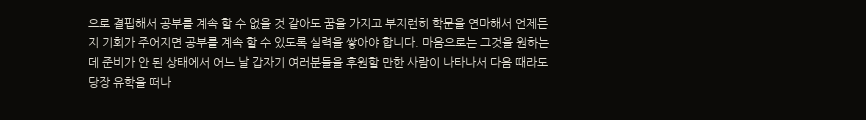으로 결핍해서 공부를 계속 할 수 없을 것 같아도 꿈을 가지고 부지런히 학문을 연마해서 언제든지 기회가 주어지면 공부를 계속 할 수 있도록 실력을 쌓아야 합니다. 마음으로는 그것을 원하는데 준비가 안 된 상태에서 어느 날 갑자기 여러분들을 후원할 만한 사람이 나타나서 다음 때라도 당장 유학을 떠나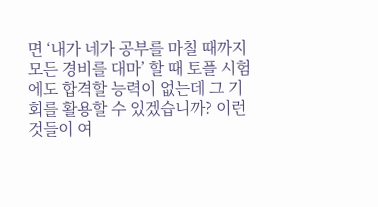면 ‘내가 네가 공부를 마칠 때까지 모든 경비를 대마’ 할 때 토플 시험에도 합격할 능력이 없는데 그 기회를 활용할 수 있겠습니까? 이런 것들이 여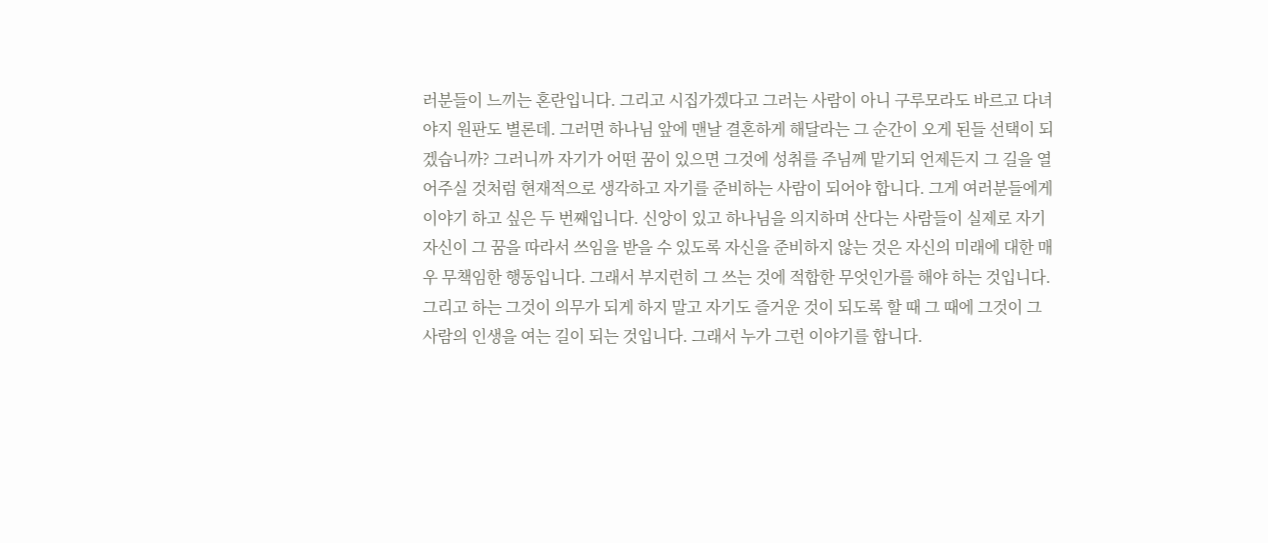러분들이 느끼는 혼란입니다. 그리고 시집가겠다고 그러는 사람이 아니 구루모라도 바르고 다녀야지 원판도 별론데. 그러면 하나님 앞에 맨날 결혼하게 해달라는 그 순간이 오게 된들 선택이 되겠습니까? 그러니까 자기가 어떤 꿈이 있으면 그것에 성취를 주님께 맡기되 언제든지 그 길을 열어주실 것처럼 현재적으로 생각하고 자기를 준비하는 사람이 되어야 합니다. 그게 여러분들에게 이야기 하고 싶은 두 번째입니다. 신앙이 있고 하나님을 의지하며 산다는 사람들이 실제로 자기 자신이 그 꿈을 따라서 쓰임을 받을 수 있도록 자신을 준비하지 않는 것은 자신의 미래에 대한 매우 무책임한 행동입니다. 그래서 부지런히 그 쓰는 것에 적합한 무엇인가를 해야 하는 것입니다. 그리고 하는 그것이 의무가 되게 하지 말고 자기도 즐거운 것이 되도록 할 때 그 때에 그것이 그 사람의 인생을 여는 길이 되는 것입니다. 그래서 누가 그런 이야기를 합니다.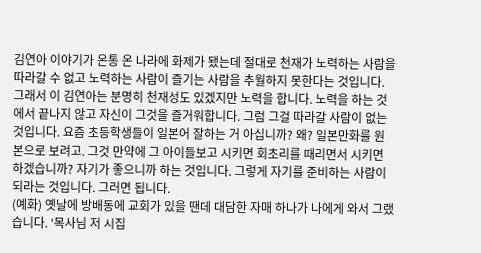김연아 이야기가 온통 온 나라에 화제가 됐는데 절대로 천재가 노력하는 사람을 따라갈 수 없고 노력하는 사람이 즐기는 사람을 추월하지 못한다는 것입니다. 그래서 이 김연아는 분명히 천재성도 있겠지만 노력을 합니다. 노력을 하는 것에서 끝나지 않고 자신이 그것을 즐거워합니다. 그럼 그걸 따라갈 사람이 없는 것입니다. 요즘 초등학생들이 일본어 잘하는 거 아십니까? 왜? 일본만화를 원본으로 보려고. 그것 만약에 그 아이들보고 시키면 회초리를 때리면서 시키면 하겠습니까? 자기가 좋으니까 하는 것입니다. 그렇게 자기를 준비하는 사람이 되라는 것입니다. 그러면 됩니다.
(예화) 옛날에 방배동에 교회가 있을 땐데 대담한 자매 하나가 나에게 와서 그랬습니다. ‘목사님 저 시집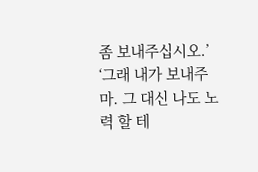좀 보내주십시오.’ ‘그래 내가 보내주마. 그 대신 나도 노력 할 테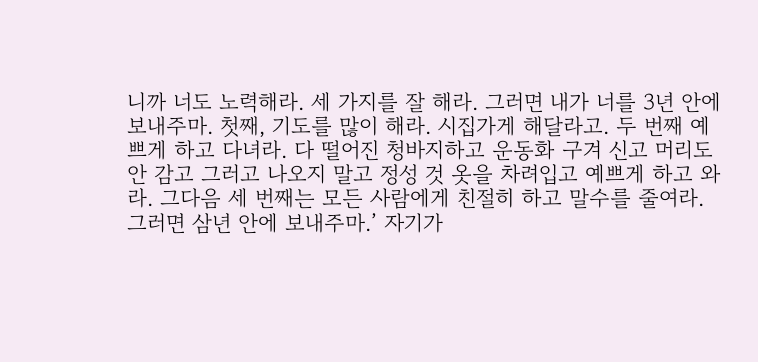니까 너도 노력해라. 세 가지를 잘 해라. 그러면 내가 너를 3년 안에 보내주마. 첫째, 기도를 많이 해라. 시집가게 해달라고. 두 번째 예쁘게 하고 다녀라. 다 떨어진 청바지하고 운동화 구겨 신고 머리도 안 감고 그러고 나오지 말고 정성 것 옷을 차려입고 예쁘게 하고 와라. 그다음 세 번째는 모든 사람에게 친절히 하고 말수를 줄여라. 그러면 삼년 안에 보내주마.’ 자기가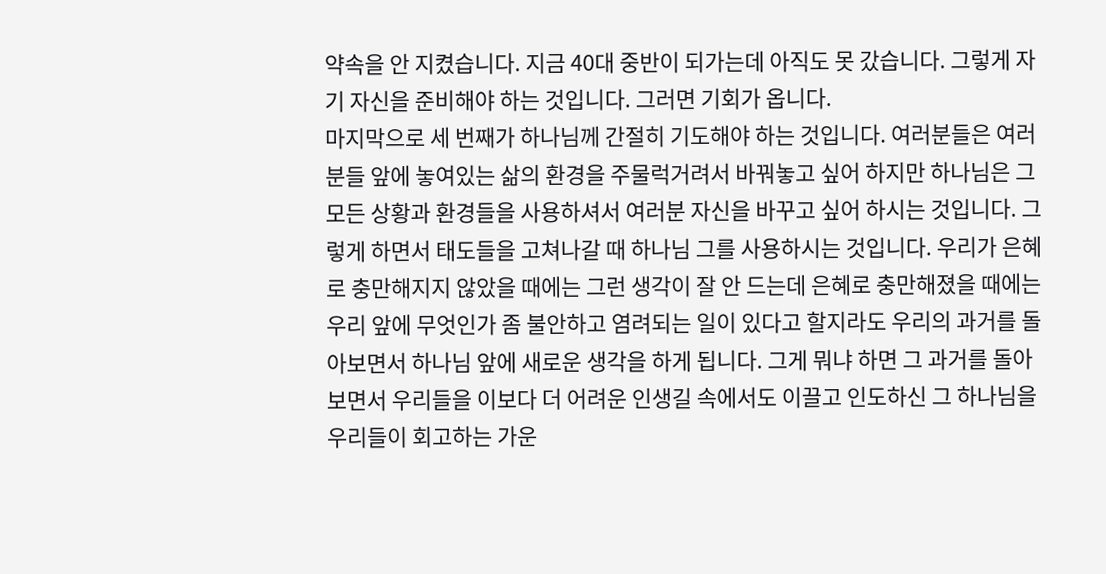약속을 안 지켰습니다. 지금 40대 중반이 되가는데 아직도 못 갔습니다. 그렇게 자기 자신을 준비해야 하는 것입니다. 그러면 기회가 옵니다.
마지막으로 세 번째가 하나님께 간절히 기도해야 하는 것입니다. 여러분들은 여러분들 앞에 놓여있는 삶의 환경을 주물럭거려서 바꿔놓고 싶어 하지만 하나님은 그 모든 상황과 환경들을 사용하셔서 여러분 자신을 바꾸고 싶어 하시는 것입니다. 그렇게 하면서 태도들을 고쳐나갈 때 하나님 그를 사용하시는 것입니다. 우리가 은혜로 충만해지지 않았을 때에는 그런 생각이 잘 안 드는데 은혜로 충만해졌을 때에는 우리 앞에 무엇인가 좀 불안하고 염려되는 일이 있다고 할지라도 우리의 과거를 돌아보면서 하나님 앞에 새로운 생각을 하게 됩니다. 그게 뭐냐 하면 그 과거를 돌아보면서 우리들을 이보다 더 어려운 인생길 속에서도 이끌고 인도하신 그 하나님을 우리들이 회고하는 가운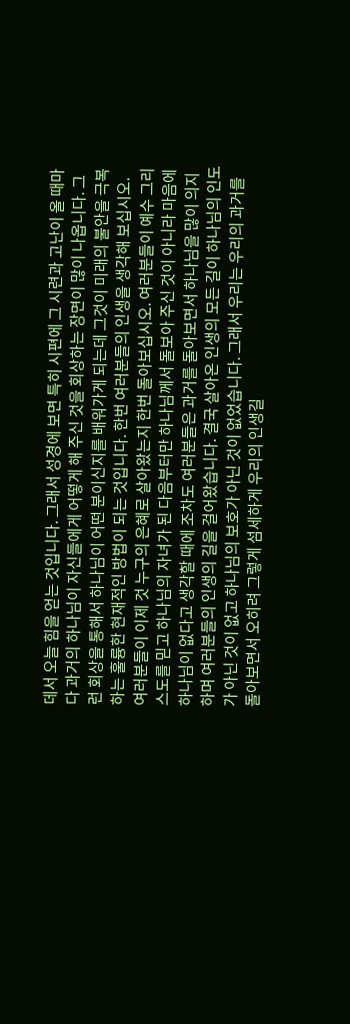데서 오늘 힘을 얻는 것입니다. 그래서 성경에 보면 특히 시편에 그 시련과 고난이 올 때마다 과거의 하나님이 자신들에게 어떻게 해 주신 것을 회상하는 장면이 많이 나옵니다. 그런 회상을 통해서 하나님이 어떤 분이신지를 배워가게 되는데 그것이 미래의 불안을 극복하는 훌륭한 현재적인 방법이 되는 것입니다. 한번 여러분들의 인생을 생각해 보십시오. 여러분들이 이제 것 누구의 은혜로 살아왔는지 한번 돌아보십시오. 여러분들이 예수 그리스도를 믿고 하나님의 자녀가 된 다음부터만 하나님께서 돌보아 주신 것이 아니라 마음에 하나님이 없다고 생각할 때에 조차도 여러분들은 과거를 돌아보면서 하나님을 많이 의지하며 여러분들의 인생의 길을 걸어왔습니다. 결국 살아온 인생의 모든 길이 하나님의 인도가 아닌 것이 없고 하나님의 보호가 아닌 것이 없었습니다. 그래서 우리는 우리의 과거를 돌아보면서 오히려 그렇게 섬세하게 우리의 인생길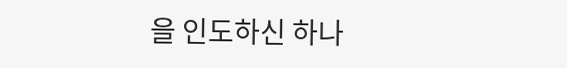을 인도하신 하나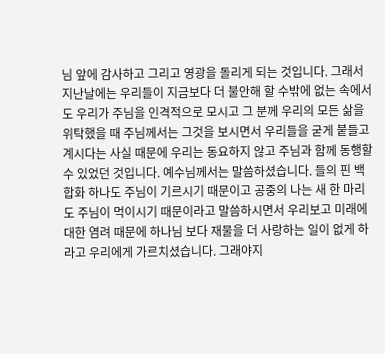님 앞에 감사하고 그리고 영광을 돌리게 되는 것입니다. 그래서 지난날에는 우리들이 지금보다 더 불안해 할 수밖에 없는 속에서도 우리가 주님을 인격적으로 모시고 그 분께 우리의 모든 삶을 위탁했을 때 주님께서는 그것을 보시면서 우리들을 굳게 붙들고 계시다는 사실 때문에 우리는 동요하지 않고 주님과 함께 동행할 수 있었던 것입니다. 예수님께서는 말씀하셨습니다. 들의 핀 백합화 하나도 주님이 기르시기 때문이고 공중의 나는 새 한 마리도 주님이 먹이시기 때문이라고 말씀하시면서 우리보고 미래에 대한 염려 때문에 하나님 보다 재물을 더 사랑하는 일이 없게 하라고 우리에게 가르치셨습니다. 그래야지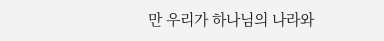만 우리가 하나님의 나라와